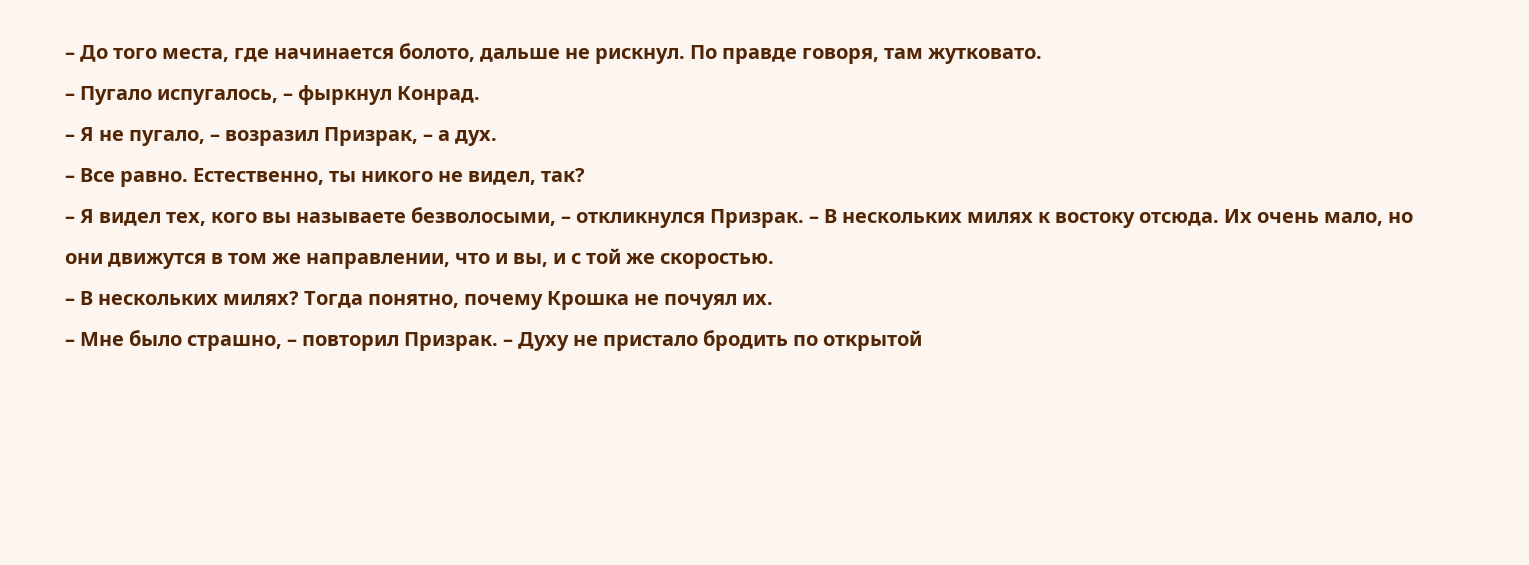– До того места, где начинается болото, дальше не рискнул. По правде говоря, там жутковато.
– Пугало испугалось, – фыркнул Конрад.
– Я не пугало, – возразил Призрак, – а дух.
– Все равно. Естественно, ты никого не видел, так?
– Я видел тех, кого вы называете безволосыми, – откликнулся Призрак. – В нескольких милях к востоку отсюда. Их очень мало, но они движутся в том же направлении, что и вы, и с той же скоростью.
– В нескольких милях? Тогда понятно, почему Крошка не почуял их.
– Мне было страшно, – повторил Призрак. – Духу не пристало бродить по открытой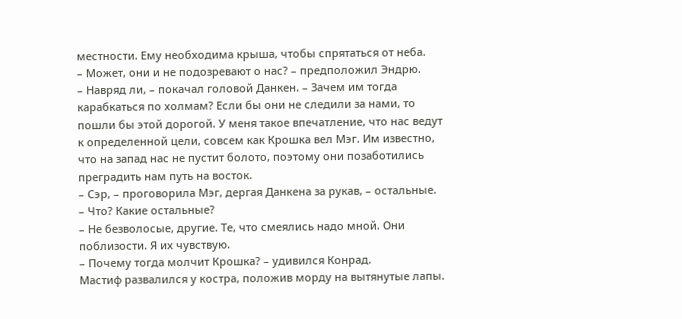местности. Ему необходима крыша, чтобы спрятаться от неба.
– Может, они и не подозревают о нас? – предположил Эндрю.
– Навряд ли, – покачал головой Данкен. – Зачем им тогда карабкаться по холмам? Если бы они не следили за нами, то пошли бы этой дорогой. У меня такое впечатление, что нас ведут к определенной цели, совсем как Крошка вел Мэг. Им известно, что на запад нас не пустит болото, поэтому они позаботились преградить нам путь на восток.
– Сэр, – проговорила Мэг, дергая Данкена за рукав, – остальные.
– Что? Какие остальные?
– Не безволосые, другие. Те, что смеялись надо мной. Они поблизости. Я их чувствую.
– Почему тогда молчит Крошка? – удивился Конрад.
Мастиф развалился у костра, положив морду на вытянутые лапы.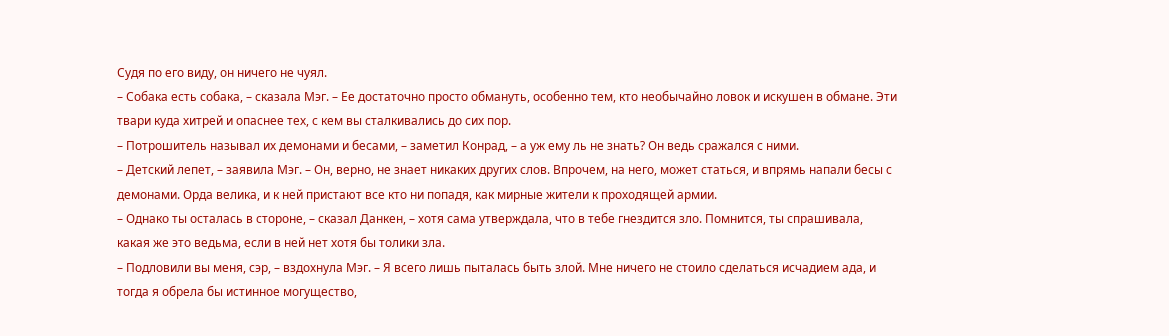Судя по его виду, он ничего не чуял.
– Собака есть собака, – сказала Мэг. – Ее достаточно просто обмануть, особенно тем, кто необычайно ловок и искушен в обмане. Эти твари куда хитрей и опаснее тех, с кем вы сталкивались до сих пор.
– Потрошитель называл их демонами и бесами, – заметил Конрад, – а уж ему ль не знать? Он ведь сражался с ними.
– Детский лепет, – заявила Мэг. – Он, верно, не знает никаких других слов. Впрочем, на него, может статься, и впрямь напали бесы с демонами. Орда велика, и к ней пристают все кто ни попадя, как мирные жители к проходящей армии.
– Однако ты осталась в стороне, – сказал Данкен, – хотя сама утверждала, что в тебе гнездится зло. Помнится, ты спрашивала, какая же это ведьма, если в ней нет хотя бы толики зла.
– Подловили вы меня, сэр, – вздохнула Мэг. – Я всего лишь пыталась быть злой. Мне ничего не стоило сделаться исчадием ада, и тогда я обрела бы истинное могущество,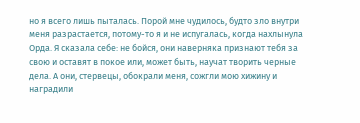но я всего лишь пыталась. Порой мне чудилось, будто зло внутри меня разрастается, потому-то я и не испугалась, когда нахлынула Орда. Я сказала себе: не бойся, они наверняка признают тебя за свою и оставят в покое или, может быть, научат творить черные дела. А они, стервецы, обокрали меня, сожгли мою хижину и наградили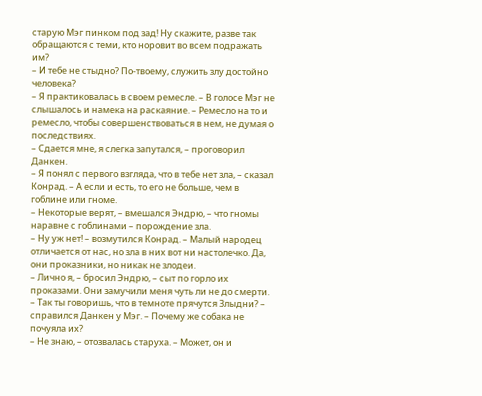старую Мэг пинком под зад! Ну скажите, разве так обращаются с теми, кто норовит во всем подражать им?
– И тебе не стыдно? По-твоему, служить злу достойно человека?
– Я практиковалась в своем ремесле. – В голосе Мэг не слышалось и намека на раскаяние. – Ремесло на то и ремесло, чтобы совершенствоваться в нем, не думая о последствиях.
– Сдается мне, я слегка запутался, – проговорил Данкен.
– Я понял с первого взгляда, что в тебе нет зла, – сказал Конрад. – А если и есть, то его не больше, чем в гоблине или гноме.
– Некоторые верят, – вмешался Эндрю, – что гномы наравне с гоблинами – порождение зла.
– Ну уж нет! – возмутился Конрад. – Малый народец отличается от нас, но зла в них вот ни настолечко. Да, они проказники, но никак не злодеи.
– Лично я, – бросил Эндрю, – сыт по горло их проказами. Они замучили меня чуть ли не до смерти.
– Так ты говоришь, что в темноте прячутся Злыдни? – справился Данкен у Мэг. – Почему же собака не почуяла их?
– Не знаю, – отозвалась старуха. – Может, он и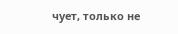чует, только не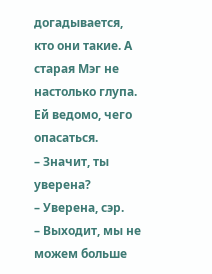догадывается, кто они такие. А старая Мэг не настолько глупа. Ей ведомо, чего опасаться.
– Значит, ты уверена?
– Уверена, сэр.
– Выходит, мы не можем больше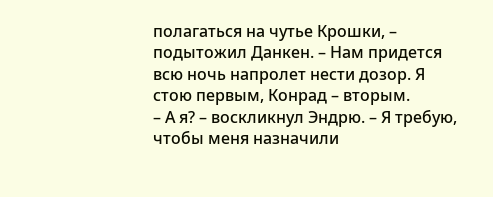полагаться на чутье Крошки, – подытожил Данкен. – Нам придется всю ночь напролет нести дозор. Я стою первым, Конрад – вторым.
– А я? – воскликнул Эндрю. – Я требую, чтобы меня назначили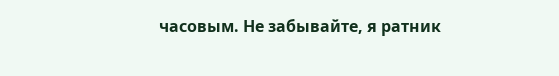часовым. Не забывайте, я ратник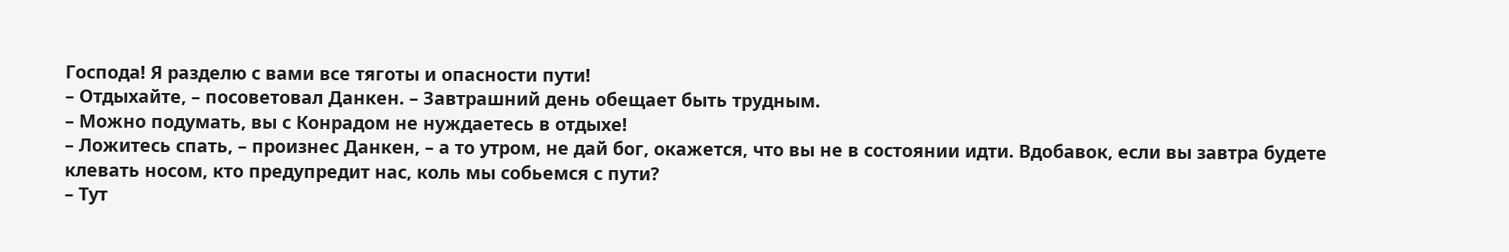Господа! Я разделю с вами все тяготы и опасности пути!
– Отдыхайте, – посоветовал Данкен. – Завтрашний день обещает быть трудным.
– Можно подумать, вы с Конрадом не нуждаетесь в отдыхе!
– Ложитесь спать, – произнес Данкен, – а то утром, не дай бог, окажется, что вы не в состоянии идти. Вдобавок, если вы завтра будете клевать носом, кто предупредит нас, коль мы собьемся с пути?
– Тут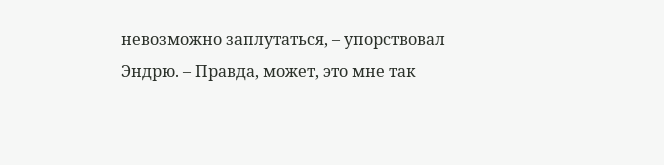невозможно заплутаться, – упорствовал Эндрю. – Правда, может, это мне так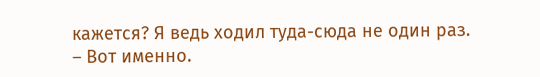кажется? Я ведь ходил туда-сюда не один раз.
– Вот именно.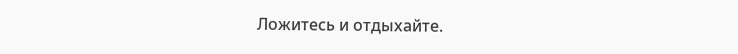Ложитесь и отдыхайте.